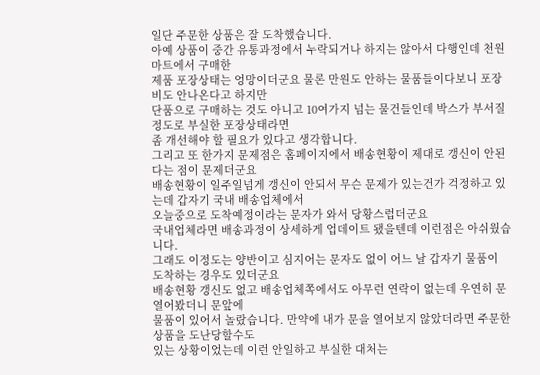일단 주문한 상품은 잘 도착했습니다.
아예 상품이 중간 유통과정에서 누락되거나 하지는 않아서 다행인데 천원마트에서 구매한
제품 포장상태는 엉망이더군요 물론 만원도 안하는 물품들이다보니 포장비도 안나온다고 하지만
단품으로 구매하는 것도 아니고 10여가지 넘는 물건들인데 박스가 부서질 정도로 부실한 포장상태라면
좀 개선해야 할 필요가 있다고 생각합니다.
그리고 또 한가지 문제점은 홈페이지에서 배송현황이 제대로 갱신이 안된다는 점이 문제더군요
배송현황이 일주일넘게 갱신이 안되서 무슨 문제가 있는건가 걱정하고 있는데 갑자기 국내 배송업체에서
오늘중으로 도착예정이라는 문자가 와서 당황스럽더군요
국내업체라면 배송과정이 상세하게 업데이트 됐을텐데 이런점은 아쉬웠습니다.
그래도 이정도는 양반이고 심지어는 문자도 없이 어느 날 갑자기 물품이 도착하는 경우도 있더군요
배송현황 갱신도 없고 배송업체쪽에서도 아무런 연락이 없는데 우연히 문 열어봤더니 문앞에
물품이 있어서 놀랐습니다. 만약에 내가 문을 열어보지 않았더라면 주문한 상품을 도난당할수도
있는 상황이었는데 이런 안일하고 부실한 대처는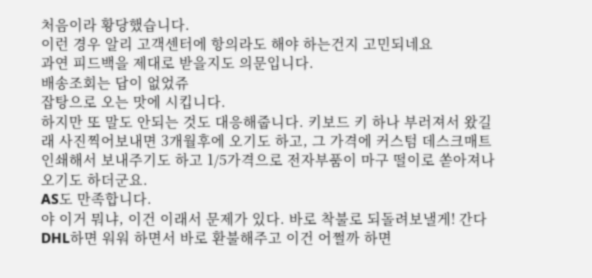처음이라 황당했습니다.
이런 경우 알리 고객센터에 항의라도 해야 하는건지 고민되네요
과연 피드백을 제대로 받을지도 의문입니다.
배송조회는 답이 없었쥬
잡탕으로 오는 맛에 시킵니다.
하지만 또 말도 안되는 것도 대응해줍니다. 키보드 키 하나 부러져서 왔길래 사진찍어보내면 3개월후에 오기도 하고, 그 가격에 커스텀 데스크매트 인쇄해서 보내주기도 하고 1/5가격으로 전자부품이 마구 떨이로 쏟아져나오기도 하더군요.
AS도 만족합니다.
야 이거 뭐냐, 이건 이래서 문제가 있다. 바로 착불로 되돌려보낼게! 간다 DHL하면 워워 하면서 바로 환불해주고 이건 어쩔까 하면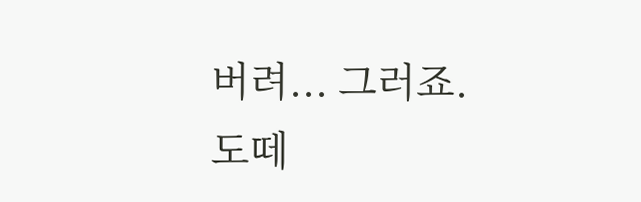버려... 그러죠.
도떼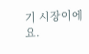기 시장이에요.